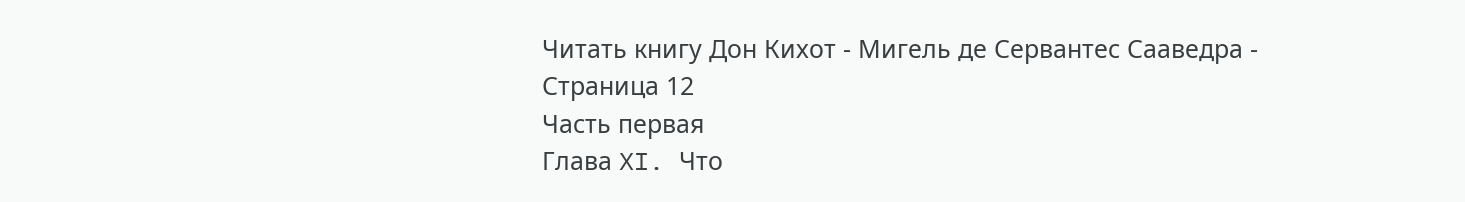Читать книгу Дон Кихот - Мигель де Сервантес Сааведра - Страница 12
Часть первая
Глава XI. Что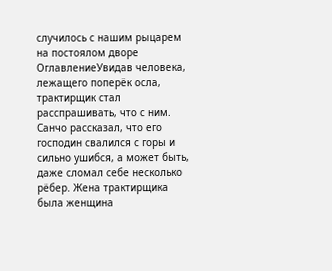случилось с нашим рыцарем на постоялом дворе
ОглавлениеУвидав человека, лежащего поперёк осла, трактирщик стал расспрашивать, что с ним. Санчо рассказал, что его господин свалился с горы и сильно ушибся, а может быть, даже сломал себе несколько рёбер. Жена трактирщика была женщина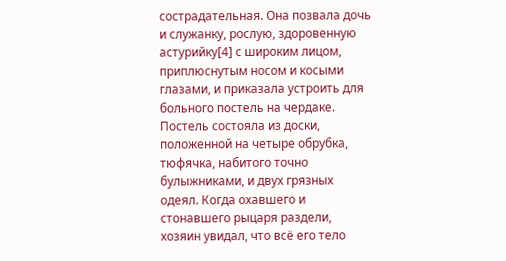сострадательная. Она позвала дочь и служанку, рослую, здоровенную астурийку[4] с широким лицом, приплюснутым носом и косыми глазами, и приказала устроить для больного постель на чердаке. Постель состояла из доски, положенной на четыре обрубка, тюфячка, набитого точно булыжниками, и двух грязных одеял. Когда охавшего и стонавшего рыцаря раздели, хозяин увидал, что всё его тело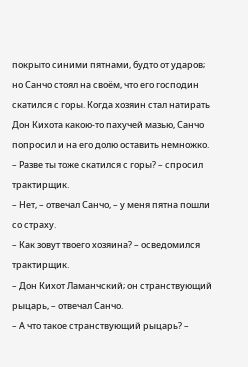покрыто синими пятнами, будто от ударов; но Санчо стоял на своём, что его господин скатился с горы. Когда хозяин стал натирать Дон Кихота какою-то пахучей мазью, Санчо попросил и на его долю оставить немножко.
– Разве ты тоже скатился с горы? – спросил трактирщик.
– Нет, – отвечал Санчо, – у меня пятна пошли со страху.
– Как зовут твоего хозяина? – осведомился трактирщик.
– Дон Кихот Ламанчский; он странствующий рыцарь, – отвечал Санчо.
– А что такое странствующий рыцарь? –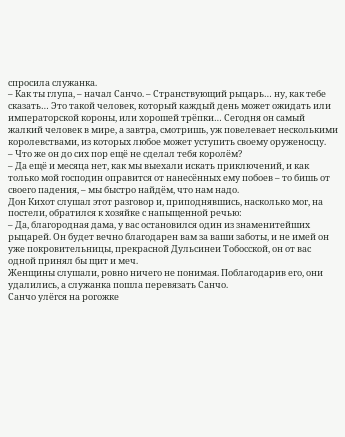спросила служанка.
– Как ты глупа, – начал Санчо. – Странствующий рыцарь… ну, как тебе сказать… Это такой человек, который каждый день может ожидать или императорской короны, или хорошей трёпки… Сегодня он самый жалкий человек в мире, а завтра, смотришь, уж повелевает несколькими королевствами, из которых любое может уступить своему оруженосцу.
– Что же он до сих пор ещё не сделал тебя королём?
– Да ещё и месяца нет, как мы выехали искать приключений, и как только мой господин оправится от нанесённых ему побоев – то бишь от своего падения, – мы быстро найдём, что нам надо.
Дон Кихот слушал этот разговор и, приподнявшись, насколько мог, на постели, обратился к хозяйке с напыщенной речью:
– Да, благородная дама, у вас остановился один из знаменитейших рыцарей. Он будет вечно благодарен вам за ваши заботы, и не имей он уже покровительницы, прекрасной Дульсинеи Тобосской, он от вас одной принял бы щит и меч.
Женщины слушали, ровно ничего не понимая. Поблагодарив его, они удалились, а служанка пошла перевязать Санчо.
Санчо улёгся на рогожке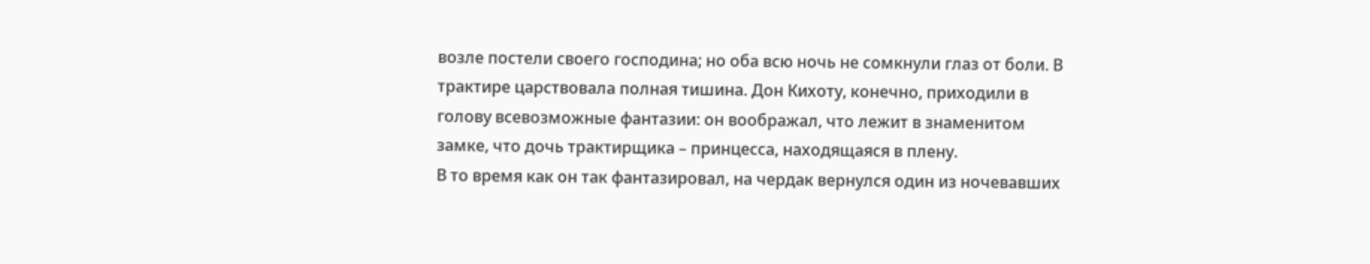возле постели своего господина; но оба всю ночь не сомкнули глаз от боли. В трактире царствовала полная тишина. Дон Кихоту, конечно, приходили в голову всевозможные фантазии: он воображал, что лежит в знаменитом замке, что дочь трактирщика – принцесса, находящаяся в плену.
В то время как он так фантазировал, на чердак вернулся один из ночевавших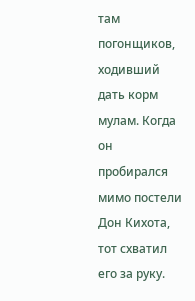там погонщиков, ходивший дать корм мулам. Когда он пробирался мимо постели Дон Кихота, тот схватил его за руку.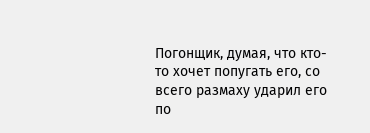Погонщик, думая, что кто-то хочет попугать его, со всего размаху ударил его по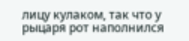лицу кулаком, так что у рыцаря рот наполнился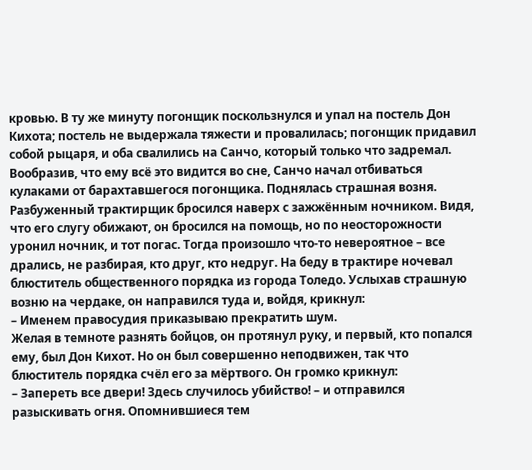кровью. В ту же минуту погонщик поскользнулся и упал на постель Дон Кихота; постель не выдержала тяжести и провалилась; погонщик придавил собой рыцаря, и оба свалились на Санчо, который только что задремал. Вообразив, что ему всё это видится во сне, Санчо начал отбиваться кулаками от барахтавшегося погонщика. Поднялась страшная возня. Разбуженный трактирщик бросился наверх с зажжённым ночником. Видя, что его слугу обижают, он бросился на помощь, но по неосторожности уронил ночник, и тот погас. Тогда произошло что-то невероятное – все дрались, не разбирая, кто друг, кто недруг. На беду в трактире ночевал блюститель общественного порядка из города Толедо. Услыхав страшную возню на чердаке, он направился туда и, войдя, крикнул:
– Именем правосудия приказываю прекратить шум.
Желая в темноте разнять бойцов, он протянул руку, и первый, кто попался ему, был Дон Кихот. Но он был совершенно неподвижен, так что блюститель порядка счёл его за мёртвого. Он громко крикнул:
– Запереть все двери! Здесь случилось убийство! – и отправился разыскивать огня. Опомнившиеся тем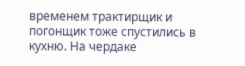временем трактирщик и погонщик тоже спустились в кухню. На чердаке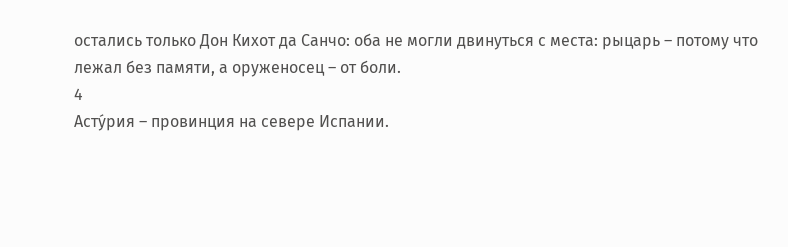остались только Дон Кихот да Санчо: оба не могли двинуться с места: рыцарь – потому что лежал без памяти, а оруженосец – от боли.
4
Асту́рия – провинция на севере Испании.